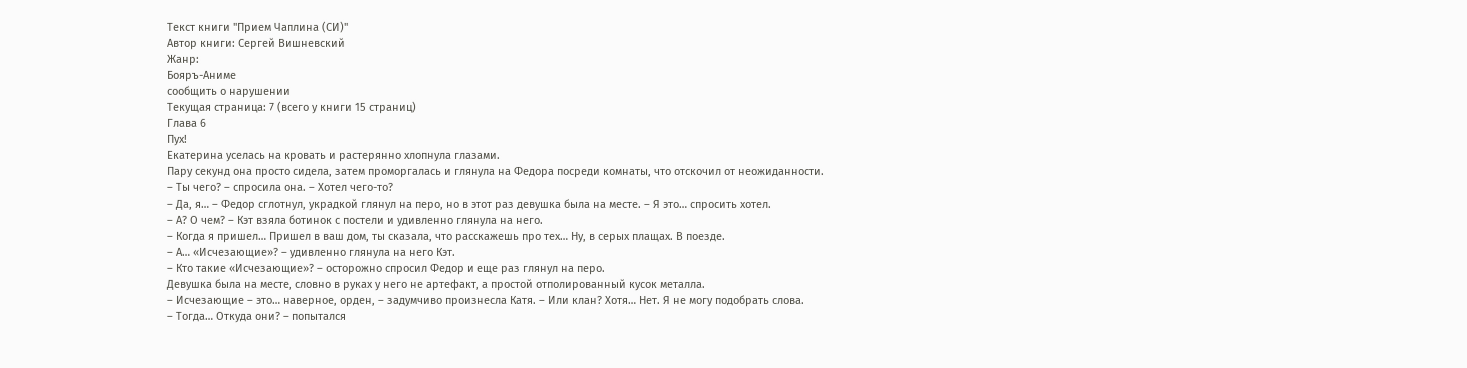Текст книги "Прием Чаплина (СИ)"
Автор книги: Сергей Вишневский
Жанр:
Бояръ-Аниме
сообщить о нарушении
Текущая страница: 7 (всего у книги 15 страниц)
Глава 6
Пух!
Екатерина уселась на кровать и растерянно хлопнула глазами.
Пару секунд она просто сидела, затем проморгалась и глянула на Федора посреди комнаты, что отскочил от неожиданности.
– Ты чего? – спросила она. – Хотел чего-то?
– Да, я… – Федор сглотнул, украдкой глянул на перо, но в этот раз девушка была на месте. – Я это… спросить хотел.
– А? О чем? – Кэт взяла ботинок с постели и удивленно глянула на него.
– Когда я пришел… Пришел в ваш дом, ты сказала, что расскажешь про тех… Ну, в серых плащах. В поезде.
– А… «Исчезающие»? – удивленно глянула на него Кэт.
– Кто такие «Исчезающие»? – осторожно спросил Федор и еще раз глянул на перо.
Девушка была на месте, словно в руках у него не артефакт, а простой отполированный кусок металла.
– Исчезающие – это… наверное, орден, – задумчиво произнесла Катя. – Или клан? Хотя… Нет. Я не могу подобрать слова.
– Тогда… Откуда они? – попытался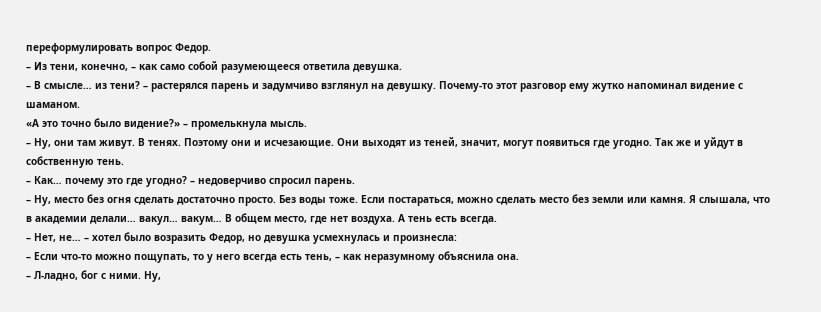переформулировать вопрос Федор.
– Из тени, конечно, – как само собой разумеющееся ответила девушка.
– В смысле… из тени? – растерялся парень и задумчиво взглянул на девушку. Почему-то этот разговор ему жутко напоминал видение с шаманом.
«А это точно было видение?» – промелькнула мысль.
– Ну, они там живут. В тенях. Поэтому они и исчезающие. Они выходят из теней, значит, могут появиться где угодно. Так же и уйдут в собственную тень.
– Как… почему это где угодно? – недоверчиво спросил парень.
– Ну, место без огня сделать достаточно просто. Без воды тоже. Если постараться, можно сделать место без земли или камня. Я слышала, что в академии делали… вакул… вакум… В общем место, где нет воздуха. А тень есть всегда.
– Нет, не… – хотел было возразить Федор, но девушка усмехнулась и произнесла:
– Если что-то можно пощупать, то у него всегда есть тень, – как неразумному объяснила она.
– Л-ладно, бог с ними. Ну,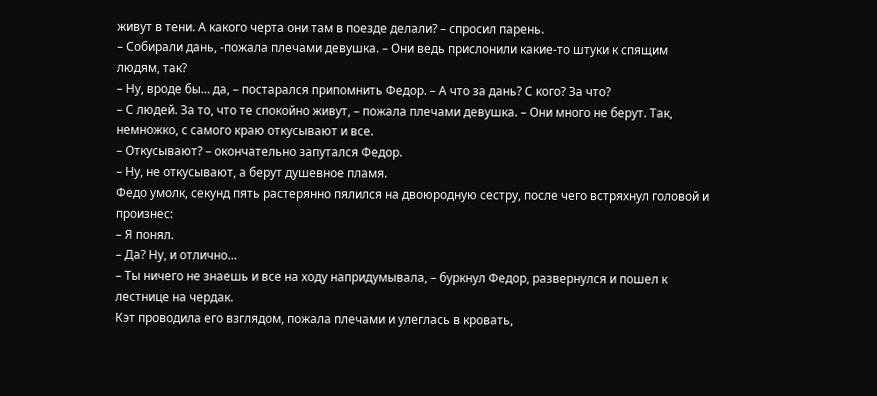живут в тени. А какого черта они там в поезде делали? – спросил парень.
– Собирали дань, -пожала плечами девушка. – Они ведь прислонили какие-то штуки к спящим людям, так?
– Ну, вроде бы… да, – постарался припомнить Федор. – А что за дань? С кого? За что?
– С людей. За то, что те спокойно живут, – пожала плечами девушка. – Они много не берут. Так, немножко, с самого краю откусывают и все.
– Откусывают? – окончательно запутался Федор.
– Ну, не откусывают, а берут душевное пламя.
Федо умолк, секунд пять растерянно пялился на двоюродную сестру, после чего встряхнул головой и произнес:
– Я понял.
– Да? Ну, и отлично…
– Ты ничего не знаешь и все на ходу напридумывала, – буркнул Федор, развернулся и пошел к лестнице на чердак.
Кэт проводила его взглядом, пожала плечами и улеглась в кровать,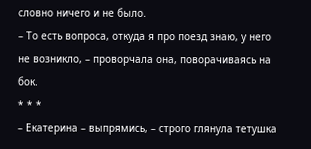словно ничего и не было.
– То есть вопроса, откуда я про поезд знаю, у него не возникло, – проворчала она, поворачиваясь на бок.
* * *
– Екатерина – выпрямись, – строго глянула тетушка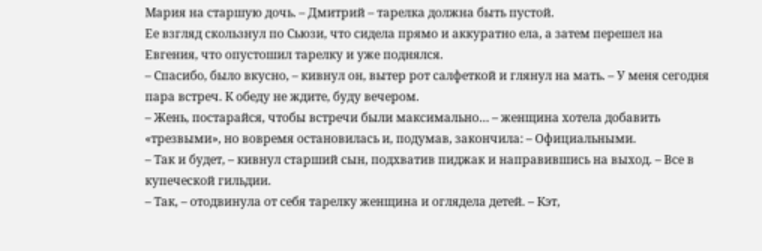Мария на старшую дочь. – Дмитрий – тарелка должна быть пустой.
Ее взгляд скользнул по Сьюзи, что сидела прямо и аккуратно ела, а затем перешел на Евгения, что опустошил тарелку и уже поднялся.
– Спасибо, было вкусно, – кивнул он, вытер рот салфеткой и глянул на мать. – У меня сегодня пара встреч. К обеду не ждите, буду вечером.
– Жень, постарайся, чтобы встречи были максимально… – женщина хотела добавить «трезвыми», но вовремя остановилась и, подумав, закончила: – Официальными.
– Так и будет, – кивнул старший сын, подхватив пиджак и направившись на выход. – Все в купеческой гильдии.
– Так, – отодвинула от себя тарелку женщина и оглядела детей. – Кэт,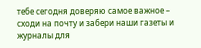тебе сегодня доверяю самое важное – сходи на почту и забери наши газеты и журналы для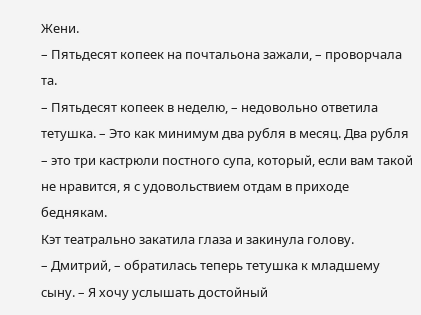Жени.
– Пятьдесят копеек на почтальона зажали, – проворчала та.
– Пятьдесят копеек в неделю, – недовольно ответила тетушка. – Это как минимум два рубля в месяц. Два рубля – это три кастрюли постного супа, который, если вам такой не нравится, я с удовольствием отдам в приходе беднякам.
Кэт театрально закатила глаза и закинула голову.
– Дмитрий, – обратилась теперь тетушка к младшему сыну. – Я хочу услышать достойный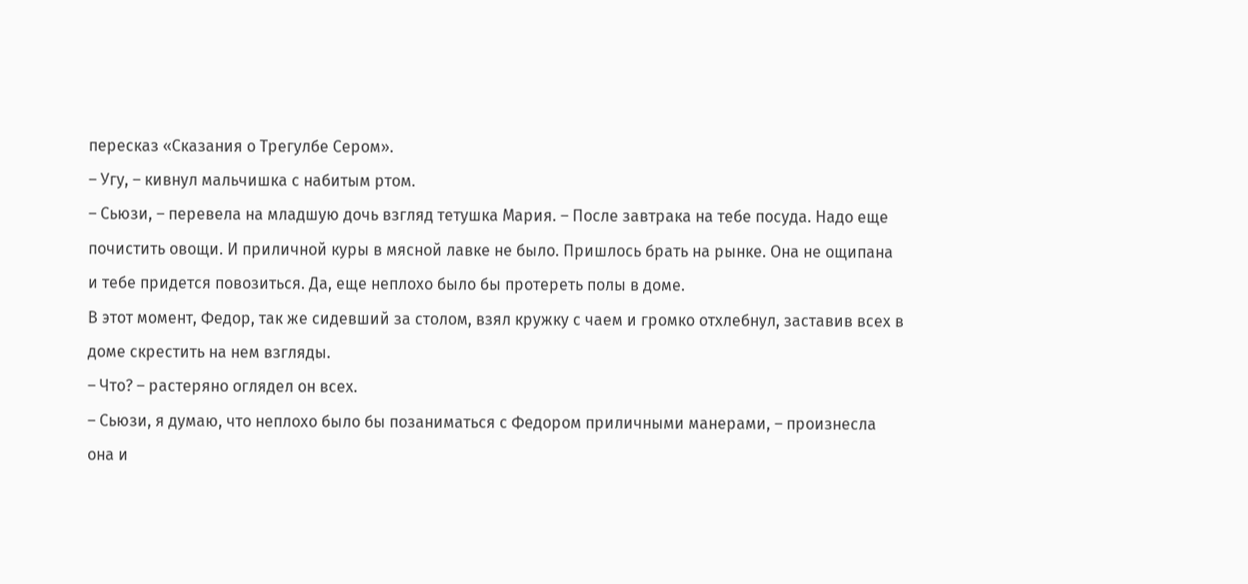пересказ «Сказания о Трегулбе Сером».
– Угу, – кивнул мальчишка с набитым ртом.
– Сьюзи, – перевела на младшую дочь взгляд тетушка Мария. – После завтрака на тебе посуда. Надо еще почистить овощи. И приличной куры в мясной лавке не было. Пришлось брать на рынке. Она не ощипана и тебе придется повозиться. Да, еще неплохо было бы протереть полы в доме.
В этот момент, Федор, так же сидевший за столом, взял кружку с чаем и громко отхлебнул, заставив всех в доме скрестить на нем взгляды.
– Что? – растеряно оглядел он всех.
– Сьюзи, я думаю, что неплохо было бы позаниматься с Федором приличными манерами, – произнесла она и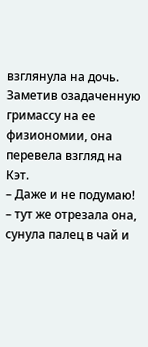взглянула на дочь. Заметив озадаченную гримассу на ее физиономии, она перевела взгляд на Кэт.
– Даже и не подумаю! – тут же отрезала она, сунула палец в чай и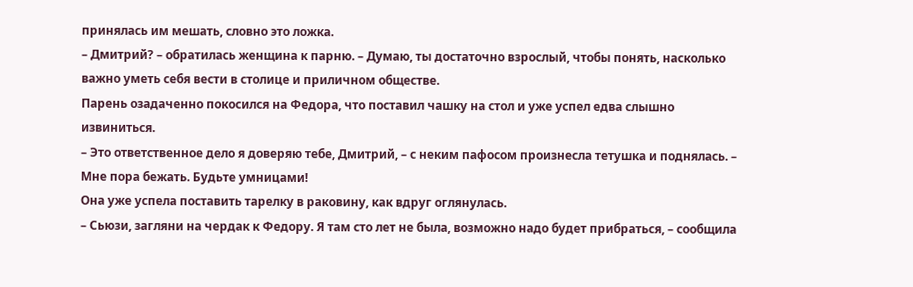принялась им мешать, словно это ложка.
– Дмитрий? – обратилась женщина к парню. – Думаю, ты достаточно взрослый, чтобы понять, насколько важно уметь себя вести в столице и приличном обществе.
Парень озадаченно покосился на Федора, что поставил чашку на стол и уже успел едва слышно извиниться.
– Это ответственное дело я доверяю тебе, Дмитрий, – с неким пафосом произнесла тетушка и поднялась. – Мне пора бежать. Будьте умницами!
Она уже успела поставить тарелку в раковину, как вдруг оглянулась.
– Сьюзи, загляни на чердак к Федору. Я там сто лет не была, возможно надо будет прибраться, – сообщила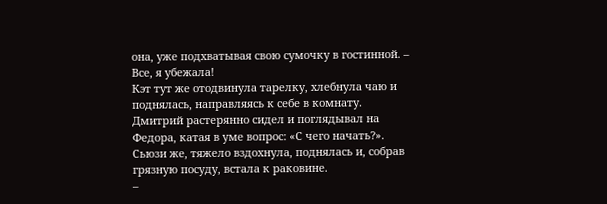она, уже подхватывая свою сумочку в гостинной. – Все, я убежала!
Кэт тут же отодвинула тарелку, хлебнула чаю и поднялась, направляясь к себе в комнату. Дмитрий растерянно сидел и поглядывал на Федора, катая в уме вопрос: «С чего начать?». Сьюзи же, тяжело вздохнула, поднялась и, собрав грязную посуду, встала к раковине.
–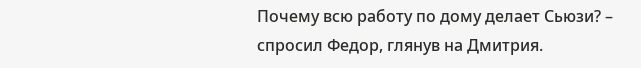Почему всю работу по дому делает Сьюзи? – спросил Федор, глянув на Дмитрия.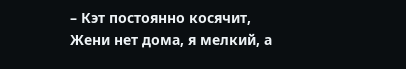– Кэт постоянно косячит, Жени нет дома, я мелкий, а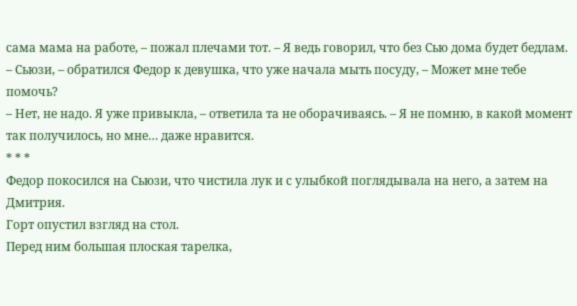сама мама на работе, – пожал плечами тот. – Я ведь говорил, что без Сью дома будет бедлам.
– Сьюзи, – обратился Федор к девушка, что уже начала мыть посуду, – Может мне тебе помочь?
– Нет, не надо. Я уже привыкла, – ответила та не оборачиваясь. – Я не помню, в какой момент так получилось, но мне… даже нравится.
* * *
Федор покосился на Сьюзи, что чистила лук и с улыбкой поглядывала на него, а затем на Дмитрия.
Горт опустил взгляд на стол.
Перед ним большая плоская тарелка,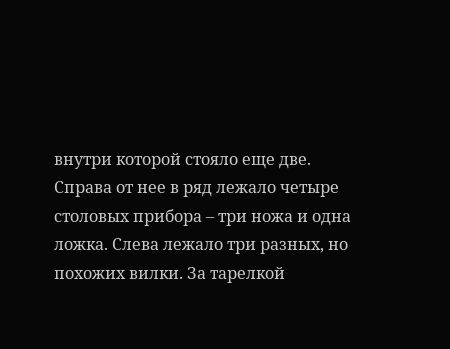внутри которой стояло еще две. Справа от нее в ряд лежало четыре столовых прибора – три ножа и одна ложка. Слева лежало три разных, но похожих вилки. За тарелкой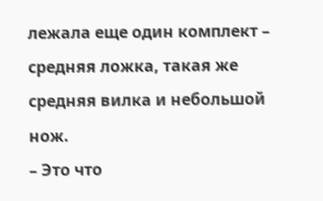лежала еще один комплект – средняя ложка, такая же средняя вилка и небольшой нож.
– Это что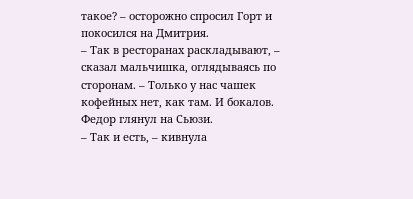такое? – осторожно спросил Горт и покосился на Дмитрия.
– Так в ресторанах раскладывают, – сказал мальчишка, оглядываясь по сторонам. – Только у нас чашек кофейных нет, как там. И бокалов.
Федор глянул на Сьюзи.
– Так и есть, – кивнула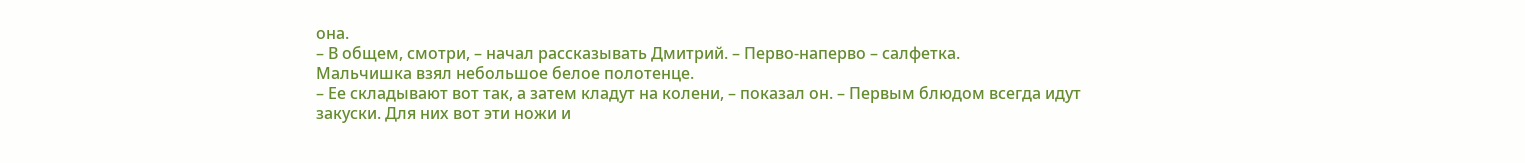она.
– В общем, смотри, – начал рассказывать Дмитрий. – Перво-наперво – салфетка.
Мальчишка взял небольшое белое полотенце.
– Ее складывают вот так, а затем кладут на колени, – показал он. – Первым блюдом всегда идут закуски. Для них вот эти ножи и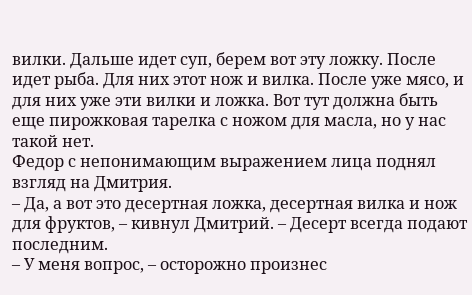вилки. Дальше идет суп, берем вот эту ложку. После идет рыба. Для них этот нож и вилка. После уже мясо, и для них уже эти вилки и ложка. Вот тут должна быть еще пирожковая тарелка с ножом для масла, но у нас такой нет.
Федор с непонимающим выражением лица поднял взгляд на Дмитрия.
– Да, а вот это десертная ложка, десертная вилка и нож для фруктов, – кивнул Дмитрий. – Десерт всегда подают последним.
– У меня вопрос, – осторожно произнес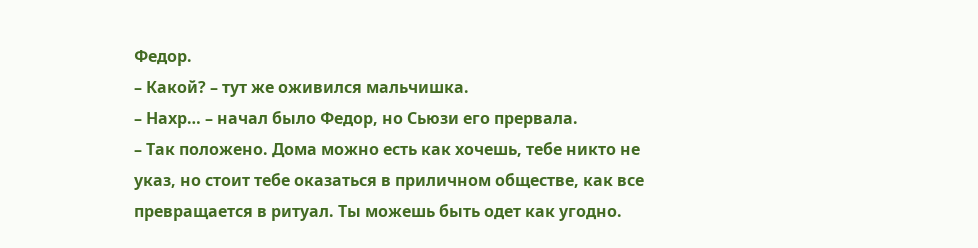Федор.
– Какой? – тут же оживился мальчишка.
– Нахр… – начал было Федор, но Сьюзи его прервала.
– Так положено. Дома можно есть как хочешь, тебе никто не указ, но стоит тебе оказаться в приличном обществе, как все превращается в ритуал. Ты можешь быть одет как угодно.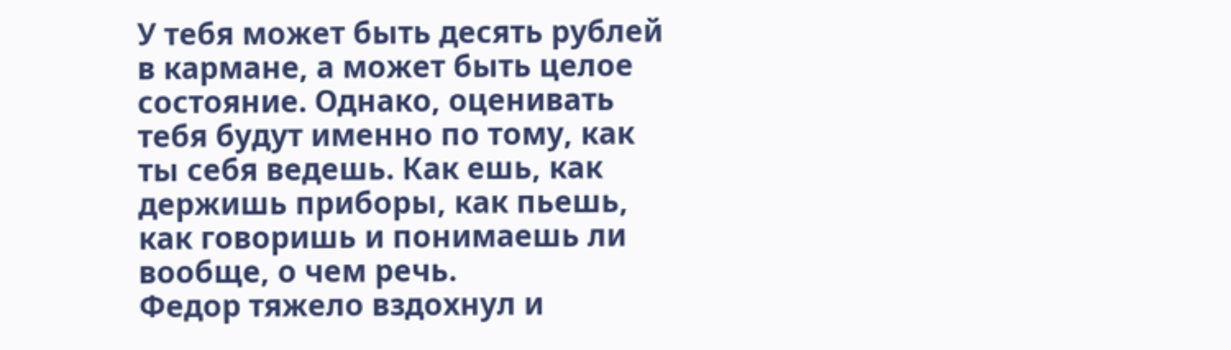У тебя может быть десять рублей в кармане, а может быть целое состояние. Однако, оценивать тебя будут именно по тому, как ты себя ведешь. Как ешь, как держишь приборы, как пьешь, как говоришь и понимаешь ли вообще, о чем речь.
Федор тяжело вздохнул и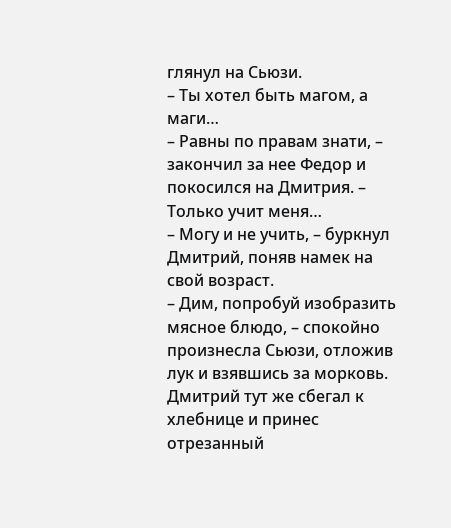глянул на Сьюзи.
– Ты хотел быть магом, а маги…
– Равны по правам знати, – закончил за нее Федор и покосился на Дмитрия. – Только учит меня…
– Могу и не учить, – буркнул Дмитрий, поняв намек на свой возраст.
– Дим, попробуй изобразить мясное блюдо, – спокойно произнесла Сьюзи, отложив лук и взявшись за морковь.
Дмитрий тут же сбегал к хлебнице и принес отрезанный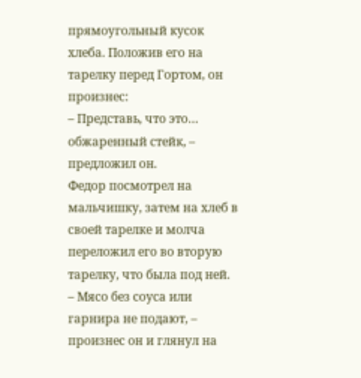прямоугольный кусок хлеба. Положив его на тарелку перед Гортом, он произнес:
– Представь, что это… обжаренный стейк, – предложил он.
Федор посмотрел на мальчишку, затем на хлеб в своей тарелке и молча переложил его во вторую тарелку, что была под ней.
– Мясо без соуса или гарнира не подают, – произнес он и глянул на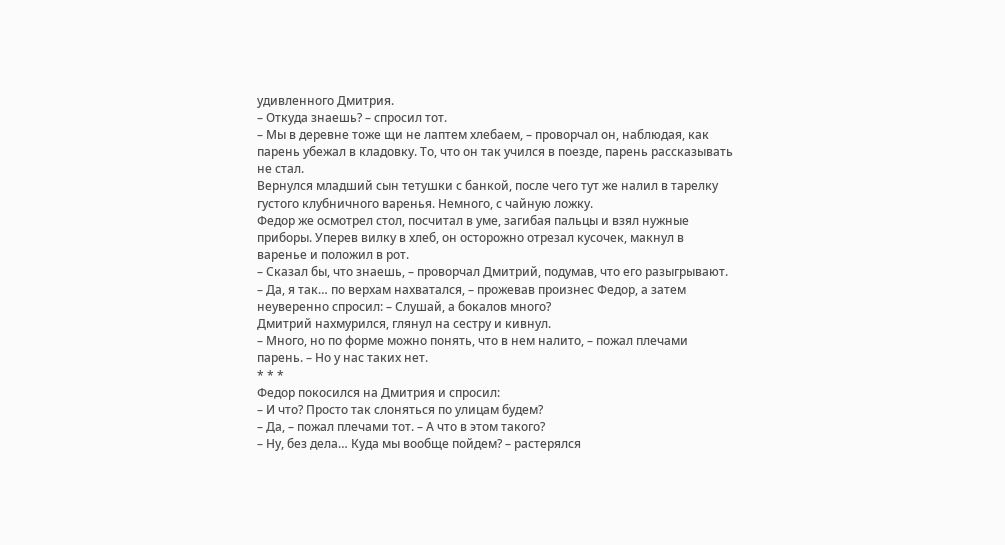удивленного Дмитрия.
– Откуда знаешь? – спросил тот.
– Мы в деревне тоже щи не лаптем хлебаем, – проворчал он, наблюдая, как парень убежал в кладовку. То, что он так учился в поезде, парень рассказывать не стал.
Вернулся младший сын тетушки с банкой, после чего тут же налил в тарелку густого клубничного варенья. Немного, с чайную ложку.
Федор же осмотрел стол, посчитал в уме, загибая пальцы и взял нужные приборы. Уперев вилку в хлеб, он осторожно отрезал кусочек, макнул в варенье и положил в рот.
– Сказал бы, что знаешь, – проворчал Дмитрий, подумав, что его разыгрывают.
– Да, я так… по верхам нахватался, – прожевав произнес Федор, а затем неуверенно спросил: – Слушай, а бокалов много?
Дмитрий нахмурился, глянул на сестру и кивнул.
– Много, но по форме можно понять, что в нем налито, – пожал плечами парень. – Но у нас таких нет.
* * *
Федор покосился на Дмитрия и спросил:
– И что? Просто так слоняться по улицам будем?
– Да, – пожал плечами тот. – А что в этом такого?
– Ну, без дела… Куда мы вообще пойдем? – растерялся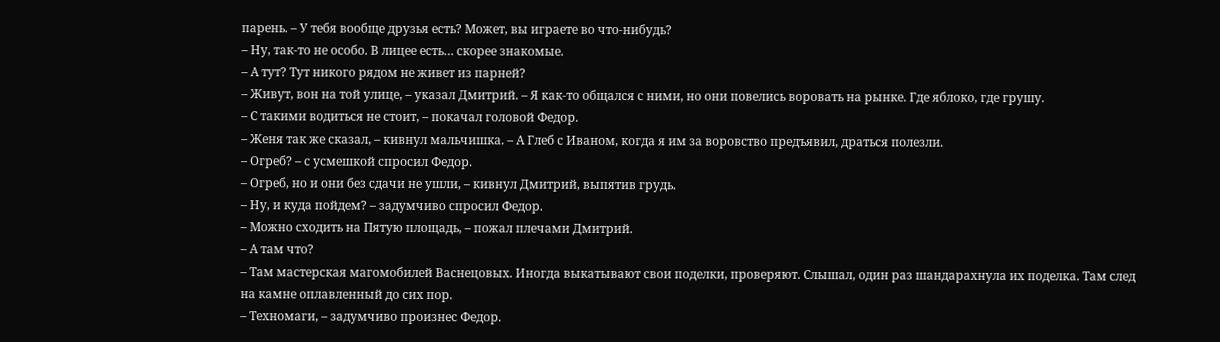парень. – У тебя вообще друзья есть? Может, вы играете во что-нибудь?
– Ну, так-то не особо. В лицее есть… скорее знакомые.
– А тут? Тут никого рядом не живет из парней?
– Живут, вон на той улице, – указал Дмитрий. – Я как-то общался с ними, но они повелись воровать на рынке. Где яблоко, где грушу.
– С такими водиться не стоит, – покачал головой Федор.
– Женя так же сказал, – кивнул мальчишка. – А Глеб с Иваном, когда я им за воровство предъявил, драться полезли.
– Огреб? – с усмешкой спросил Федор.
– Огреб, но и они без сдачи не ушли, – кивнул Дмитрий, выпятив грудь.
– Ну, и куда пойдем? – задумчиво спросил Федор.
– Можно сходить на Пятую площадь, – пожал плечами Дмитрий.
– А там что?
– Там мастерская магомобилей Васнецовых. Иногда выкатывают свои поделки, проверяют. Слышал, один раз шандарахнула их поделка. Там след на камне оплавленный до сих пор.
– Техномаги, – задумчиво произнес Федор.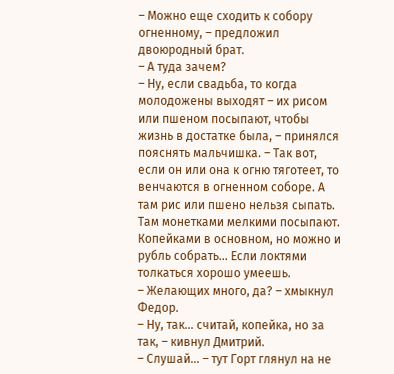– Можно еще сходить к собору огненному, – предложил двоюродный брат.
– А туда зачем?
– Ну, если свадьба, то когда молодожены выходят – их рисом или пшеном посыпают, чтобы жизнь в достатке была, – принялся пояснять мальчишка. – Так вот, если он или она к огню тяготеет, то венчаются в огненном соборе. А там рис или пшено нельзя сыпать. Там монетками мелкими посыпают. Копейками в основном, но можно и рубль собрать… Если локтями толкаться хорошо умеешь.
– Желающих много, да? – хмыкнул Федор.
– Ну, так… считай, копейка, но за так, – кивнул Дмитрий.
– Слушай… – тут Горт глянул на не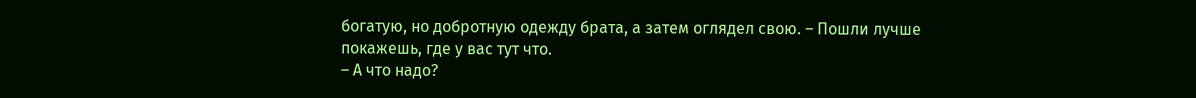богатую, но добротную одежду брата, а затем оглядел свою. – Пошли лучше покажешь, где у вас тут что.
– А что надо?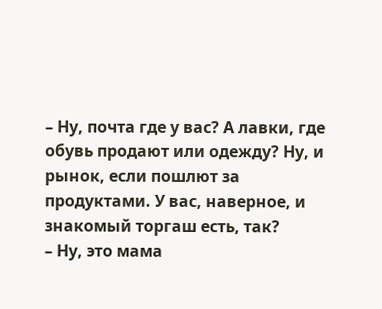– Ну, почта где у вас? А лавки, где обувь продают или одежду? Ну, и рынок, если пошлют за продуктами. У вас, наверное, и знакомый торгаш есть, так?
– Ну, это мама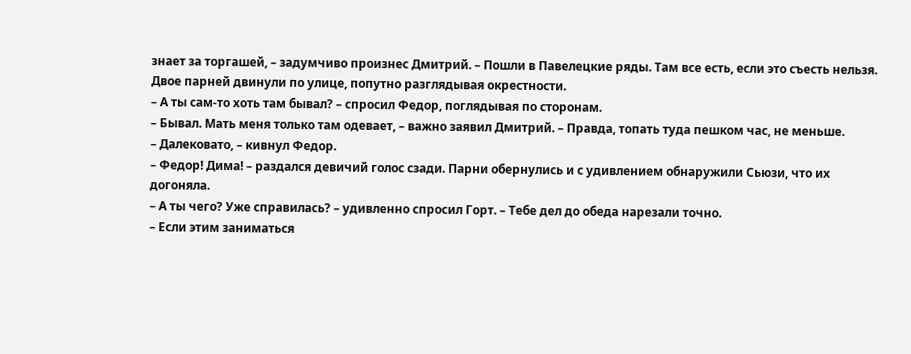знает за торгашей, – задумчиво произнес Дмитрий. – Пошли в Павелецкие ряды. Там все есть, если это съесть нельзя.
Двое парней двинули по улице, попутно разглядывая окрестности.
– А ты сам-то хоть там бывал? – спросил Федор, поглядывая по сторонам.
– Бывал. Мать меня только там одевает, – важно заявил Дмитрий. – Правда, топать туда пешком час, не меньше.
– Далековато, – кивнул Федор.
– Федор! Дима! – раздался девичий голос сзади. Парни обернулись и с удивлением обнаружили Сьюзи, что их догоняла.
– А ты чего? Уже справилась? – удивленно спросил Горт. – Тебе дел до обеда нарезали точно.
– Если этим заниматься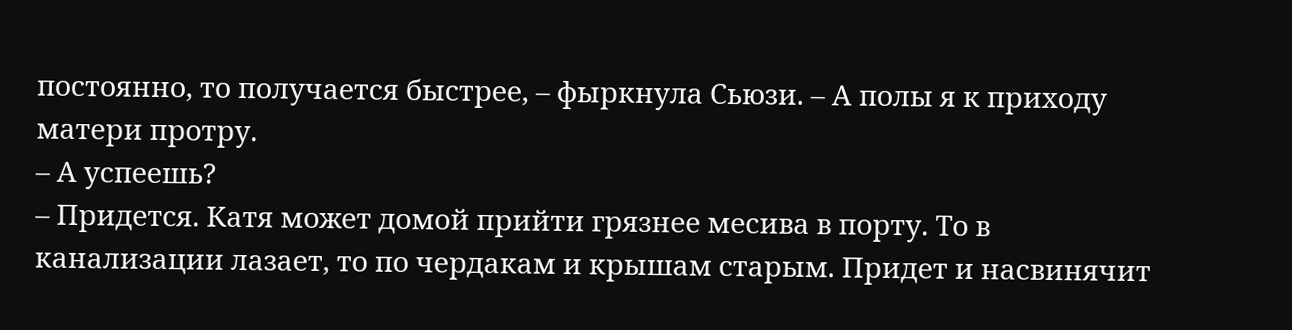постоянно, то получается быстрее, – фыркнула Сьюзи. – А полы я к приходу матери протру.
– А успеешь?
– Придется. Катя может домой прийти грязнее месива в порту. То в канализации лазает, то по чердакам и крышам старым. Придет и насвинячит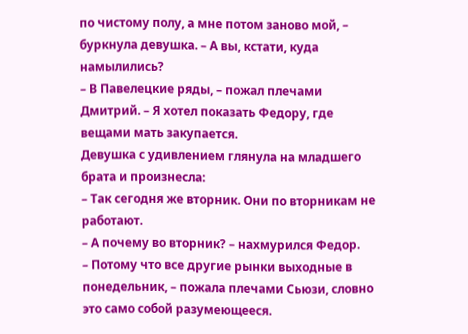по чистому полу, а мне потом заново мой, – буркнула девушка. – А вы, кстати, куда намылились?
– В Павелецкие ряды, – пожал плечами Дмитрий. – Я хотел показать Федору, где вещами мать закупается.
Девушка с удивлением глянула на младшего брата и произнесла:
– Так сегодня же вторник. Они по вторникам не работают.
– А почему во вторник? – нахмурился Федор.
– Потому что все другие рынки выходные в понедельник, – пожала плечами Сьюзи, словно это само собой разумеющееся.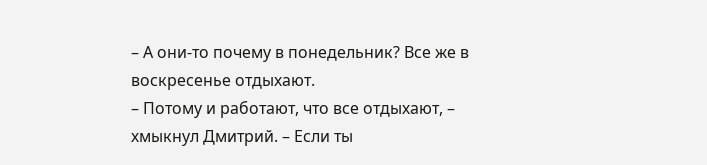– А они-то почему в понедельник? Все же в воскресенье отдыхают.
– Потому и работают, что все отдыхают, – хмыкнул Дмитрий. – Если ты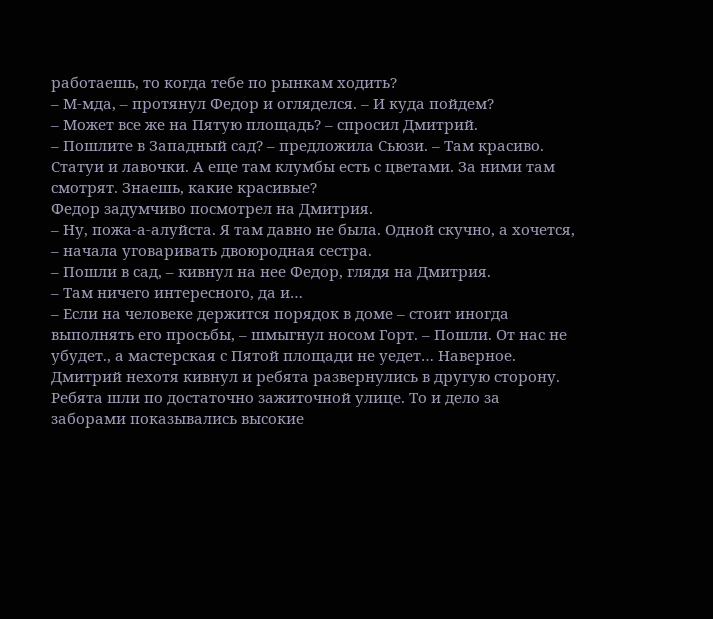работаешь, то когда тебе по рынкам ходить?
– М-мда, – протянул Федор и огляделся. – И куда пойдем?
– Может все же на Пятую площадь? – спросил Дмитрий.
– Пошлите в Западный сад? – предложила Сьюзи. – Там красиво. Статуи и лавочки. А еще там клумбы есть с цветами. За ними там смотрят. Знаешь, какие красивые?
Федор задумчиво посмотрел на Дмитрия.
– Ну, пожа-а-алуйста. Я там давно не была. Одной скучно, а хочется, – начала уговаривать двоюродная сестра.
– Пошли в сад, – кивнул на нее Федор, глядя на Дмитрия.
– Там ничего интересного, да и…
– Если на человеке держится порядок в доме – стоит иногда выполнять его просьбы, – шмыгнул носом Горт. – Пошли. От нас не убудет., а мастерская с Пятой площади не уедет… Наверное.
Дмитрий нехотя кивнул и ребята развернулись в другую сторону.
Ребята шли по достаточно зажиточной улице. То и дело за заборами показывались высокие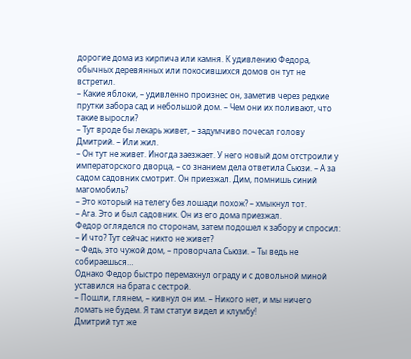дорогие дома из кирпича или камня. К удивлению Федора, обычных деревянных или покосившихся домов он тут не встретил.
– Какие яблоки, – удивленно произнес он, заметив через редкие прутки забора сад и небольшой дом. – Чем они их поливают, что такие выросли?
– Тут вроде бы лекарь живет, – задумчиво почесал голову Дмитрий. – Или жил.
– Он тут не живет. Иногда заезжает. У него новый дом отстроили у императорского дворца, – со знанием дела ответила Сьюзи. – А за садом садовник смотрит. Он приезжал. Дим, помнишь синий магомобиль?
– Это который на телегу без лошади похож? – хмыкнул тот.
– Ага. Это и был садовник. Он из его дома приезжал.
Федор огляделся по сторонам, затем подошел к забору и спросил:
– И что? Тут сейчас никто не живет?
– Федь, это чужой дом, – проворчала Сьюзи. – Ты ведь не собираешься…
Однако Федор быстро перемахнул ограду и с довольной миной уставился на брата с сестрой.
– Пошли, глянем, – кивнул он им. – Никого нет, и мы ничего ломать не будем. Я там статуи видел и клумбу!
Дмитрий тут же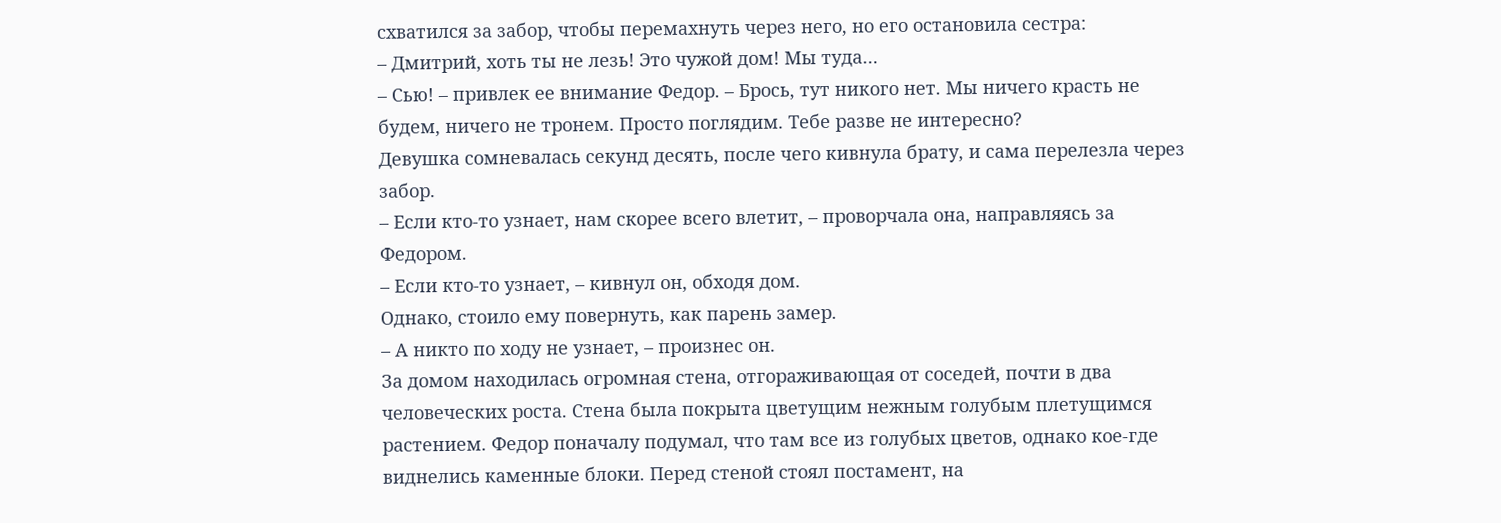схватился за забор, чтобы перемахнуть через него, но его остановила сестра:
– Дмитрий, хоть ты не лезь! Это чужой дом! Мы туда…
– Сью! – привлек ее внимание Федор. – Брось, тут никого нет. Мы ничего красть не будем, ничего не тронем. Просто поглядим. Тебе разве не интересно?
Девушка сомневалась секунд десять, после чего кивнула брату, и сама перелезла через забор.
– Если кто-то узнает, нам скорее всего влетит, – проворчала она, направляясь за Федором.
– Если кто-то узнает, – кивнул он, обходя дом.
Однако, стоило ему повернуть, как парень замер.
– А никто по ходу не узнает, – произнес он.
За домом находилась огромная стена, отгораживающая от соседей, почти в два человеческих роста. Стена была покрыта цветущим нежным голубым плетущимся растением. Федор поначалу подумал, что там все из голубых цветов, однако кое-где виднелись каменные блоки. Перед стеной стоял постамент, на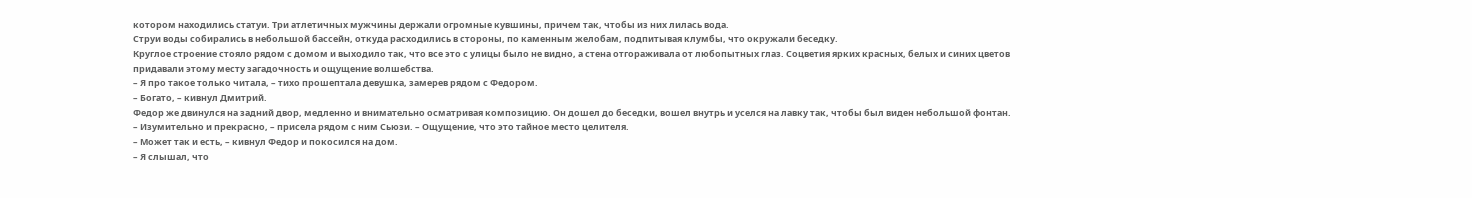котором находились статуи. Три атлетичных мужчины держали огромные кувшины, причем так, чтобы из них лилась вода.
Струи воды собирались в небольшой бассейн, откуда расходились в стороны, по каменным желобам, подпитывая клумбы, что окружали беседку.
Круглое строение стояло рядом с домом и выходило так, что все это с улицы было не видно, а стена отгораживала от любопытных глаз. Соцветия ярких красных, белых и синих цветов придавали этому месту загадочность и ощущение волшебства.
– Я про такое только читала, – тихо прошептала девушка, замерев рядом с Федором.
– Богато, – кивнул Дмитрий.
Федор же двинулся на задний двор, медленно и внимательно осматривая композицию. Он дошел до беседки, вошел внутрь и уселся на лавку так, чтобы был виден небольшой фонтан.
– Изумительно и прекрасно, – присела рядом с ним Сьюзи. – Ощущение, что это тайное место целителя.
– Может так и есть, – кивнул Федор и покосился на дом.
– Я слышал, что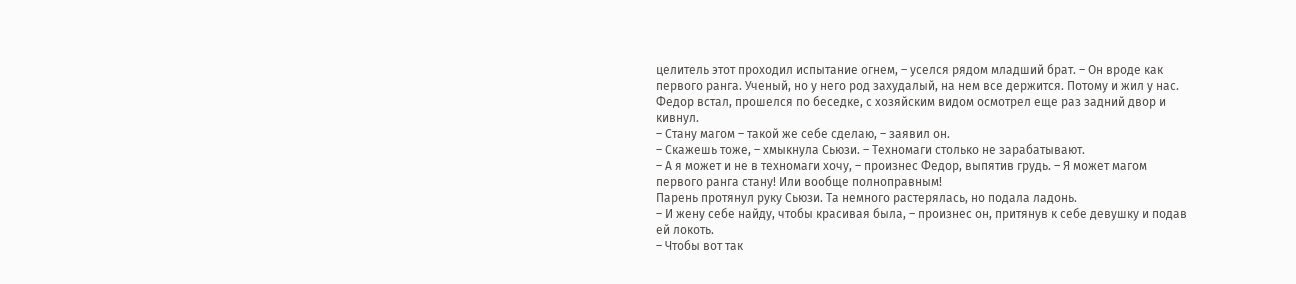целитель этот проходил испытание огнем, – уселся рядом младший брат. – Он вроде как первого ранга. Ученый, но у него род захудалый, на нем все держится. Потому и жил у нас.
Федор встал, прошелся по беседке, с хозяйским видом осмотрел еще раз задний двор и кивнул.
– Стану магом – такой же себе сделаю, – заявил он.
– Скажешь тоже, – хмыкнула Сьюзи. – Техномаги столько не зарабатывают.
– А я может и не в техномаги хочу, – произнес Федор, выпятив грудь. – Я может магом первого ранга стану! Или вообще полноправным!
Парень протянул руку Сьюзи. Та немного растерялась, но подала ладонь.
– И жену себе найду, чтобы красивая была, – произнес он, притянув к себе девушку и подав ей локоть.
– Чтобы вот так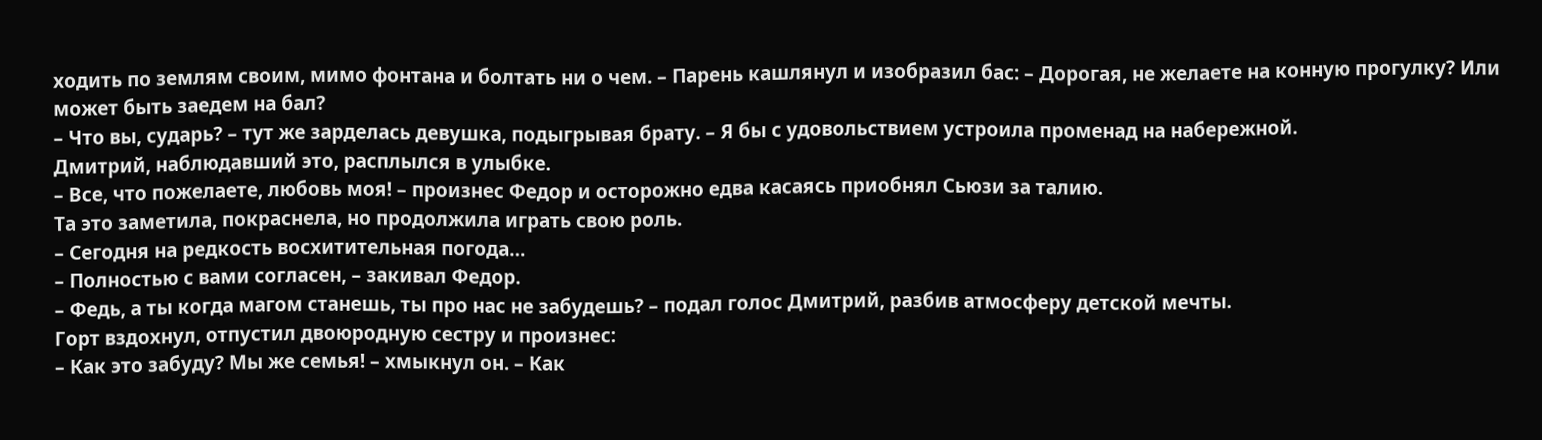ходить по землям своим, мимо фонтана и болтать ни о чем. – Парень кашлянул и изобразил бас: – Дорогая, не желаете на конную прогулку? Или может быть заедем на бал?
– Что вы, сударь? – тут же зарделась девушка, подыгрывая брату. – Я бы с удовольствием устроила променад на набережной.
Дмитрий, наблюдавший это, расплылся в улыбке.
– Все, что пожелаете, любовь моя! – произнес Федор и осторожно едва касаясь приобнял Сьюзи за талию.
Та это заметила, покраснела, но продолжила играть свою роль.
– Сегодня на редкость восхитительная погода…
– Полностью с вами согласен, – закивал Федор.
– Федь, а ты когда магом станешь, ты про нас не забудешь? – подал голос Дмитрий, разбив атмосферу детской мечты.
Горт вздохнул, отпустил двоюродную сестру и произнес:
– Как это забуду? Мы же семья! – хмыкнул он. – Как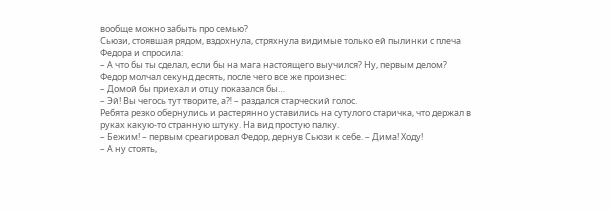вообще можно забыть про семью?
Сьюзи, стоявшая рядом, вздохнула, стряхнула видимые только ей пылинки с плеча Федора и спросила:
– А что бы ты сделал, если бы на мага настоящего выучился? Ну, первым делом?
Федор молчал секунд десять, после чего все же произнес:
– Домой бы приехал и отцу показался бы…
– Эй! Вы чегось тут творите, а⁈ – раздался старческий голос.
Ребята резко обернулись и растерянно уставились на сутулого старичка, что держал в руках какую-то странную штуку. На вид простую палку.
– Бежим! – первым среагировал Федор, дернув Сьюзи к себе. – Дима! Ходу!
– А ну стоять,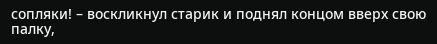сопляки! – воскликнул старик и поднял концом вверх свою палку,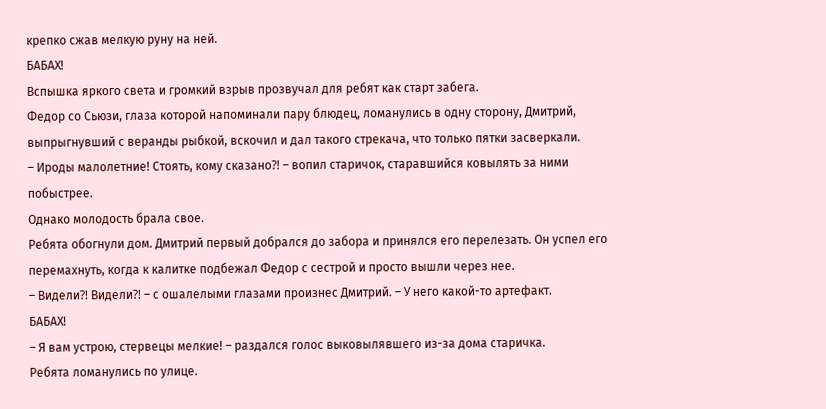крепко сжав мелкую руну на ней.
БАБАХ!
Вспышка яркого света и громкий взрыв прозвучал для ребят как старт забега.
Федор со Сьюзи, глаза которой напоминали пару блюдец, ломанулись в одну сторону, Дмитрий, выпрыгнувший с веранды рыбкой, вскочил и дал такого стрекача, что только пятки засверкали.
– Ироды малолетние! Стоять, кому сказано⁈ – вопил старичок, старавшийся ковылять за ними побыстрее.
Однако молодость брала свое.
Ребята обогнули дом. Дмитрий первый добрался до забора и принялся его перелезать. Он успел его перемахнуть, когда к калитке подбежал Федор с сестрой и просто вышли через нее.
– Видели⁈ Видели⁈ – с ошалелыми глазами произнес Дмитрий. – У него какой-то артефакт.
БАБАХ!
– Я вам устрою, стервецы мелкие! – раздался голос выковылявшего из-за дома старичка.
Ребята ломанулись по улице.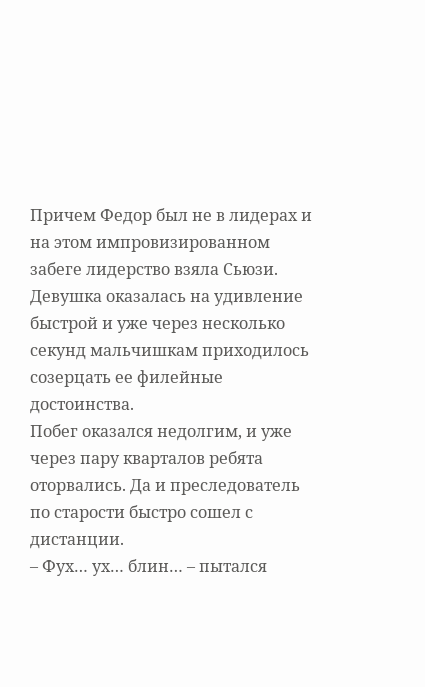Причем Федор был не в лидерах и на этом импровизированном забеге лидерство взяла Сьюзи. Девушка оказалась на удивление быстрой и уже через несколько секунд мальчишкам приходилось созерцать ее филейные достоинства.
Побег оказался недолгим, и уже через пару кварталов ребята оторвались. Да и преследователь по старости быстро сошел с дистанции.
– Фух… ух… блин… – пытался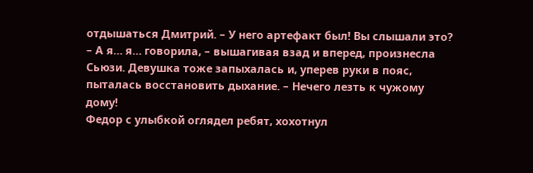отдышаться Дмитрий. – У него артефакт был! Вы слышали это?
– А я… я… говорила, – вышагивая взад и вперед, произнесла Сьюзи. Девушка тоже запыхалась и, уперев руки в пояс, пыталась восстановить дыхание. – Нечего лезть к чужому дому!
Федор с улыбкой оглядел ребят, хохотнул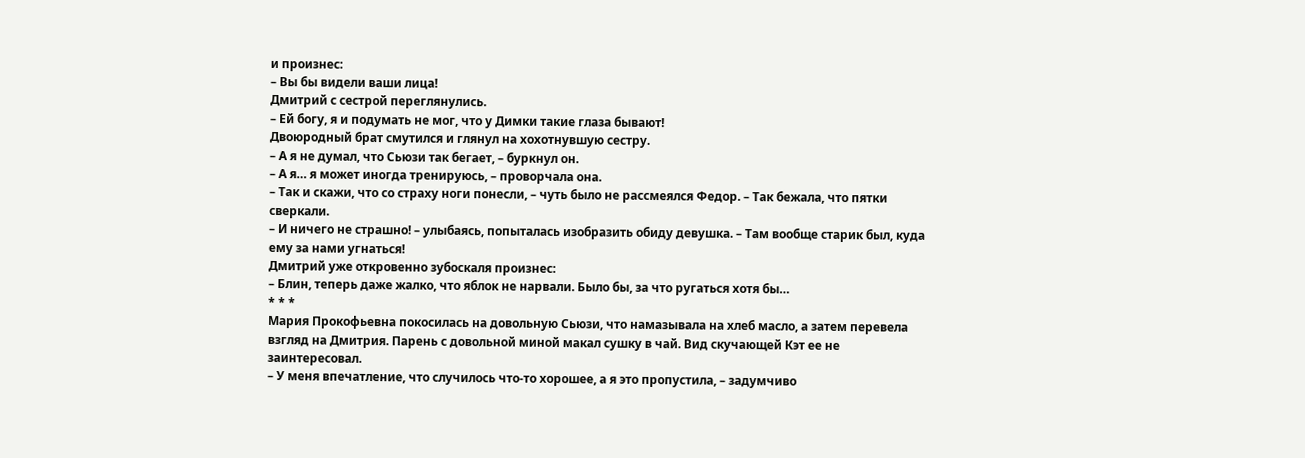и произнес:
– Вы бы видели ваши лица!
Дмитрий с сестрой переглянулись.
– Ей богу, я и подумать не мог, что у Димки такие глаза бывают!
Двоюродный брат смутился и глянул на хохотнувшую сестру.
– А я не думал, что Сьюзи так бегает, – буркнул он.
– А я… я может иногда тренируюсь, – проворчала она.
– Так и скажи, что со страху ноги понесли, – чуть было не рассмеялся Федор. – Так бежала, что пятки сверкали.
– И ничего не страшно! – улыбаясь, попыталась изобразить обиду девушка. – Там вообще старик был, куда ему за нами угнаться!
Дмитрий уже откровенно зубоскаля произнес:
– Блин, теперь даже жалко, что яблок не нарвали. Было бы, за что ругаться хотя бы…
* * *
Мария Прокофьевна покосилась на довольную Сьюзи, что намазывала на хлеб масло, а затем перевела взгляд на Дмитрия. Парень с довольной миной макал сушку в чай. Вид скучающей Кэт ее не заинтересовал.
– У меня впечатление, что случилось что-то хорошее, а я это пропустила, – задумчиво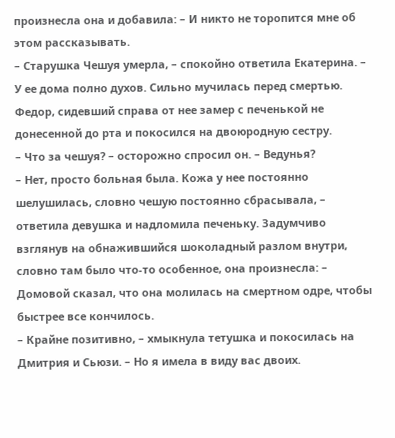произнесла она и добавила: – И никто не торопится мне об этом рассказывать.
– Старушка Чешуя умерла, – спокойно ответила Екатерина. – У ее дома полно духов. Сильно мучилась перед смертью.
Федор, сидевший справа от нее замер с печенькой не донесенной до рта и покосился на двоюродную сестру.
– Что за чешуя? – осторожно спросил он. – Ведунья?
– Нет, просто больная была. Кожа у нее постоянно шелушилась, словно чешую постоянно сбрасывала, – ответила девушка и надломила печеньку. Задумчиво взглянув на обнажившийся шоколадный разлом внутри, словно там было что-то особенное, она произнесла: – Домовой сказал, что она молилась на смертном одре, чтобы быстрее все кончилось.
– Крайне позитивно, – хмыкнула тетушка и покосилась на Дмитрия и Сьюзи. – Но я имела в виду вас двоих.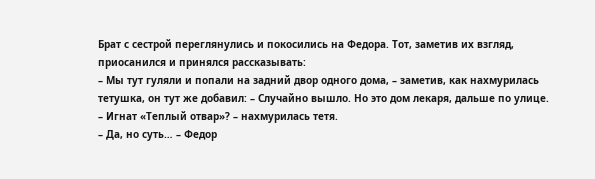Брат с сестрой переглянулись и покосились на Федора. Тот, заметив их взгляд, приосанился и принялся рассказывать:
– Мы тут гуляли и попали на задний двор одного дома, – заметив, как нахмурилась тетушка, он тут же добавил: – Случайно вышло. Но это дом лекаря, дальше по улице.
– Игнат «Теплый отвар»? – нахмурилась тетя.
– Да, но суть… – Федор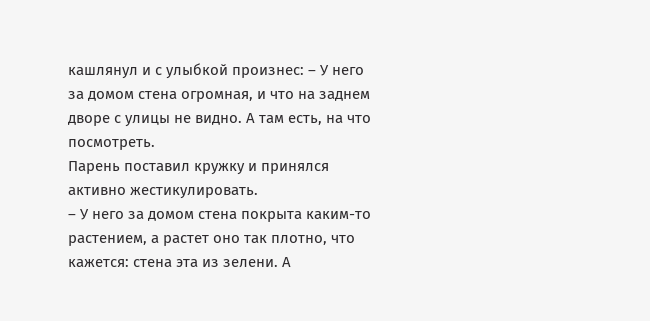кашлянул и с улыбкой произнес: – У него за домом стена огромная, и что на заднем дворе с улицы не видно. А там есть, на что посмотреть.
Парень поставил кружку и принялся активно жестикулировать.
– У него за домом стена покрыта каким-то растением, а растет оно так плотно, что кажется: стена эта из зелени. А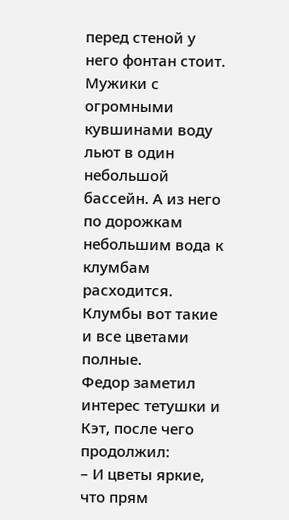перед стеной у него фонтан стоит. Мужики с огромными кувшинами воду льют в один небольшой бассейн. А из него по дорожкам небольшим вода к клумбам расходится. Клумбы вот такие и все цветами полные.
Федор заметил интерес тетушки и Кэт, после чего продолжил:
– И цветы яркие, что прям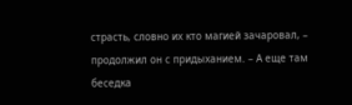страсть, словно их кто магией зачаровал, – продолжил он с придыханием. – А еще там беседка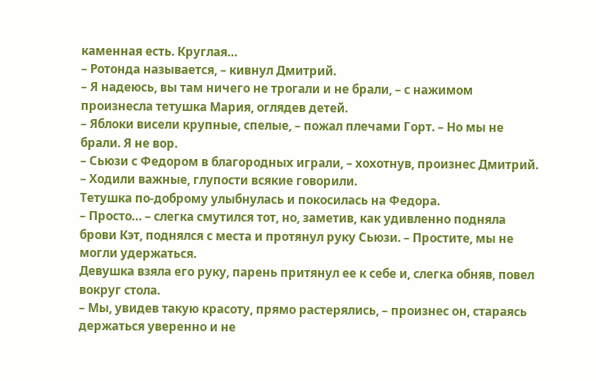каменная есть. Круглая…
– Ротонда называется, – кивнул Дмитрий.
– Я надеюсь, вы там ничего не трогали и не брали, – с нажимом произнесла тетушка Мария, оглядев детей.
– Яблоки висели крупные, спелые, – пожал плечами Горт. – Но мы не брали. Я не вор.
– Сьюзи с Федором в благородных играли, – хохотнув, произнес Дмитрий. – Ходили важные, глупости всякие говорили.
Тетушка по-доброму улыбнулась и покосилась на Федора.
– Просто… – слегка смутился тот, но, заметив, как удивленно подняла брови Кэт, поднялся с места и протянул руку Сьюзи. – Простите, мы не могли удержаться.
Девушка взяла его руку, парень притянул ее к себе и, слегка обняв, повел вокруг стола.
– Мы, увидев такую красоту, прямо растерялись, – произнес он, стараясь держаться уверенно и не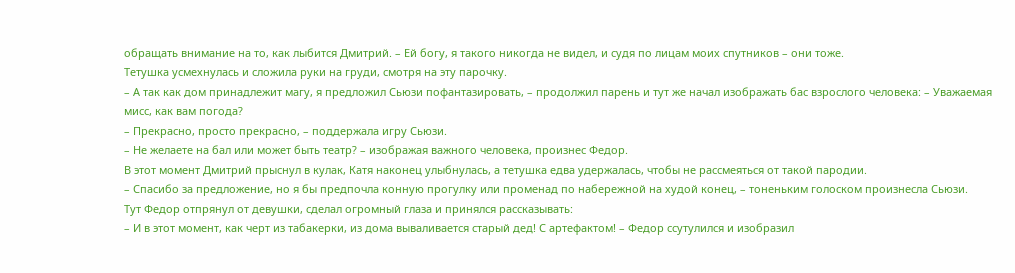обращать внимание на то, как лыбится Дмитрий. – Ей богу, я такого никогда не видел, и судя по лицам моих спутников – они тоже.
Тетушка усмехнулась и сложила руки на груди, смотря на эту парочку.
– А так как дом принадлежит магу, я предложил Сьюзи пофантазировать, – продолжил парень и тут же начал изображать бас взрослого человека: – Уважаемая мисс, как вам погода?
– Прекрасно, просто прекрасно, – поддержала игру Сьюзи.
– Не желаете на бал или может быть театр? – изображая важного человека, произнес Федор.
В этот момент Дмитрий прыснул в кулак, Катя наконец улыбнулась, а тетушка едва удержалась, чтобы не рассмеяться от такой пародии.
– Спасибо за предложение, но я бы предпочла конную прогулку или променад по набережной на худой конец, – тоненьким голоском произнесла Сьюзи.
Тут Федор отпрянул от девушки, сделал огромный глаза и принялся рассказывать:
– И в этот момент, как черт из табакерки, из дома вываливается старый дед! С артефактом! – Федор ссутулился и изобразил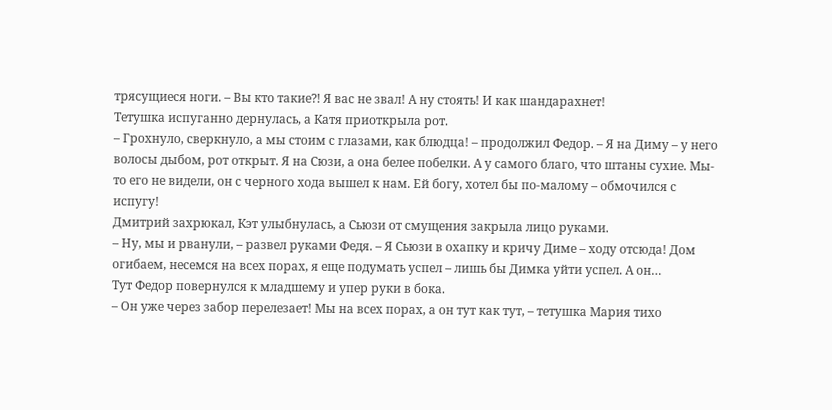трясущиеся ноги. – Вы кто такие⁈ Я вас не звал! А ну стоять! И как шандарахнет!
Тетушка испуганно дернулась, а Катя приоткрыла рот.
– Грохнуло, сверкнуло, а мы стоим с глазами, как блюдца! – продолжил Федор. – Я на Диму – у него волосы дыбом, рот открыт. Я на Сюзи, а она белее побелки. А у самого благо, что штаны сухие. Мы-то его не видели, он с черного хода вышел к нам. Ей богу, хотел бы по-малому – обмочился с испугу!
Дмитрий захрюкал, Кэт улыбнулась, а Сьюзи от смущения закрыла лицо руками.
– Ну, мы и рванули, – развел руками Федя. – Я Сьюзи в охапку и кричу Диме – ходу отсюда! Дом огибаем, несемся на всех порах, я еще подумать успел – лишь бы Димка уйти успел. А он…
Тут Федор повернулся к младшему и упер руки в бока.
– Он уже через забор перелезает! Мы на всех порах, а он тут как тут, – тетушка Мария тихо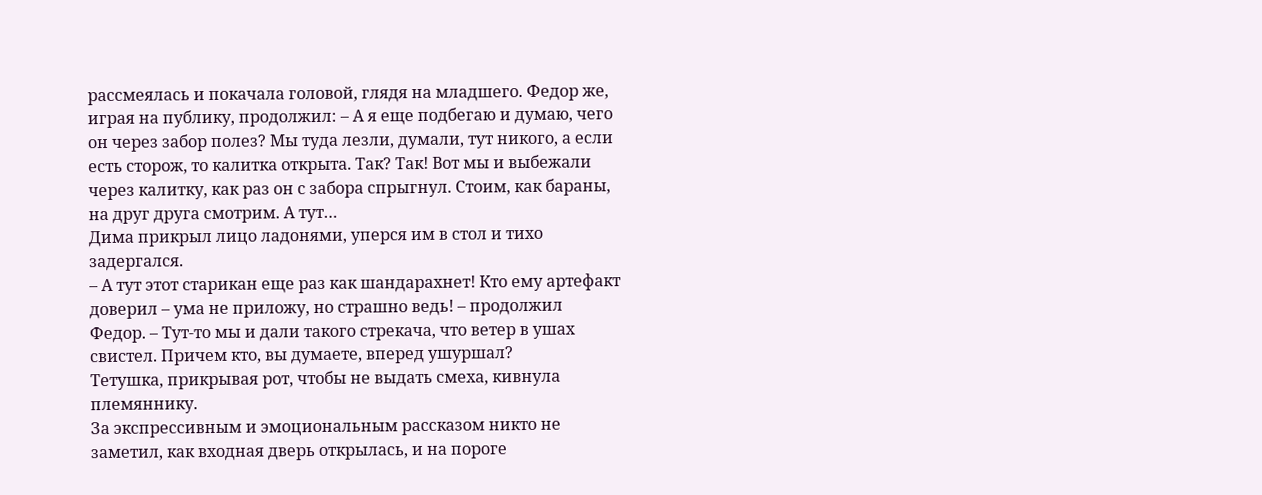рассмеялась и покачала головой, глядя на младшего. Федор же, играя на публику, продолжил: – А я еще подбегаю и думаю, чего он через забор полез? Мы туда лезли, думали, тут никого, а если есть сторож, то калитка открыта. Так? Так! Вот мы и выбежали через калитку, как раз он с забора спрыгнул. Стоим, как бараны, на друг друга смотрим. А тут…
Дима прикрыл лицо ладонями, уперся им в стол и тихо задергался.
– А тут этот старикан еще раз как шандарахнет! Кто ему артефакт доверил – ума не приложу, но страшно ведь! – продолжил Федор. – Тут-то мы и дали такого стрекача, что ветер в ушах свистел. Причем кто, вы думаете, вперед ушуршал?
Тетушка, прикрывая рот, чтобы не выдать смеха, кивнула племяннику.
За экспрессивным и эмоциональным рассказом никто не заметил, как входная дверь открылась, и на пороге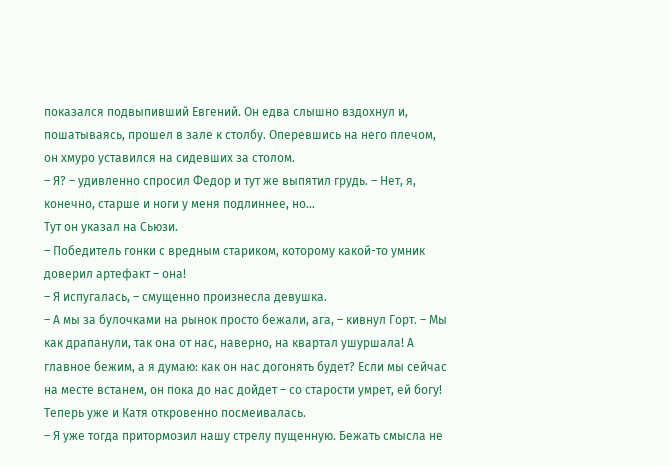показался подвыпивший Евгений. Он едва слышно вздохнул и, пошатываясь, прошел в зале к столбу. Оперевшись на него плечом, он хмуро уставился на сидевших за столом.
– Я? – удивленно спросил Федор и тут же выпятил грудь. – Нет, я, конечно, старше и ноги у меня подлиннее, но…
Тут он указал на Сьюзи.
– Победитель гонки с вредным стариком, которому какой-то умник доверил артефакт – она!
– Я испугалась, – смущенно произнесла девушка.
– А мы за булочками на рынок просто бежали, ага, – кивнул Горт. – Мы как драпанули, так она от нас, наверно, на квартал ушуршала! А главное бежим, а я думаю: как он нас догонять будет? Если мы сейчас на месте встанем, он пока до нас дойдет – со старости умрет, ей богу!
Теперь уже и Катя откровенно посмеивалась.
– Я уже тогда притормозил нашу стрелу пущенную. Бежать смысла не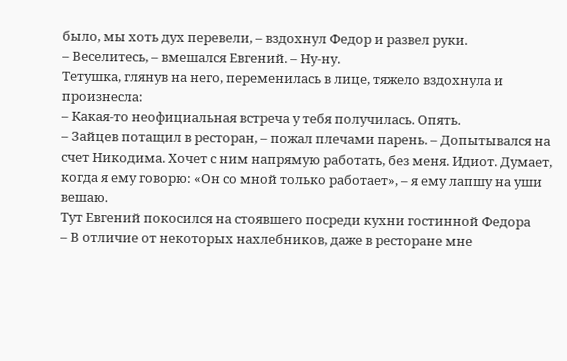было, мы хоть дух перевели, – вздохнул Федор и развел руки.
– Веселитесь, – вмешался Евгений. – Ну-ну.
Тетушка, глянув на него, переменилась в лице, тяжело вздохнула и произнесла:
– Какая-то неофициальная встреча у тебя получилась. Опять.
– Зайцев потащил в ресторан, – пожал плечами парень. – Допытывался на счет Никодима. Хочет с ним напрямую работать, без меня. Идиот. Думает, когда я ему говорю: «Он со мной только работает», – я ему лапшу на уши вешаю.
Тут Евгений покосился на стоявшего посреди кухни гостинной Федора
– В отличие от некоторых нахлебников, даже в ресторане мне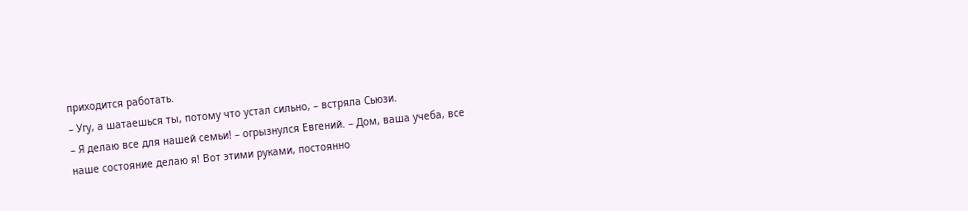приходится работать.
– Угу, а шатаешься ты, потому что устал сильно, – встряла Сьюзи.
– Я делаю все для нашей семьи! – огрызнулся Евгений. – Дом, ваша учеба, все наше состояние делаю я! Вот этими руками, постоянно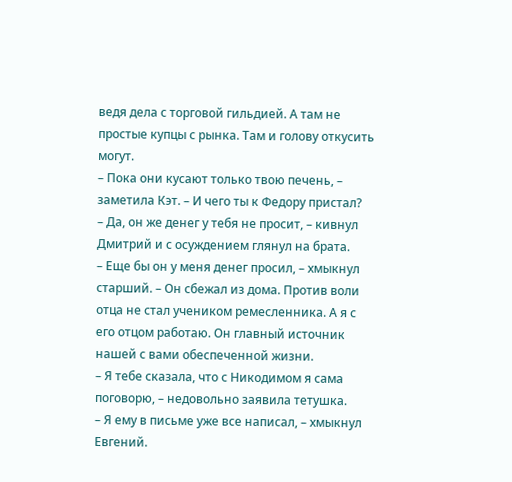ведя дела с торговой гильдией. А там не простые купцы с рынка. Там и голову откусить могут.
– Пока они кусают только твою печень, – заметила Кэт. – И чего ты к Федору пристал?
– Да, он же денег у тебя не просит, – кивнул Дмитрий и с осуждением глянул на брата.
– Еще бы он у меня денег просил, – хмыкнул старший. – Он сбежал из дома. Против воли отца не стал учеником ремесленника. А я с его отцом работаю. Он главный источник нашей с вами обеспеченной жизни.
– Я тебе сказала, что с Никодимом я сама поговорю, – недовольно заявила тетушка.
– Я ему в письме уже все написал, – хмыкнул Евгений.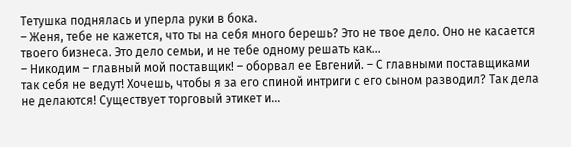Тетушка поднялась и уперла руки в бока.
– Женя, тебе не кажется, что ты на себя много берешь? Это не твое дело. Оно не касается твоего бизнеса. Это дело семьи, и не тебе одному решать как…
– Никодим – главный мой поставщик! – оборвал ее Евгений. – С главными поставщиками так себя не ведут! Хочешь, чтобы я за его спиной интриги с его сыном разводил? Так дела не делаются! Существует торговый этикет и…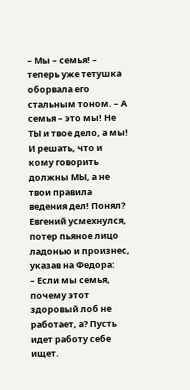– Мы – семья! – теперь уже тетушка оборвала его стальным тоном. – А семья – это мы! Не ТЫ и твое дело, а мы! И решать, что и кому говорить должны МЫ, а не твои правила ведения дел! Понял?
Евгений усмехнулся, потер пьяное лицо ладонью и произнес, указав на Федора:
– Если мы семья, почему этот здоровый лоб не работает, а? Пусть идет работу себе ищет.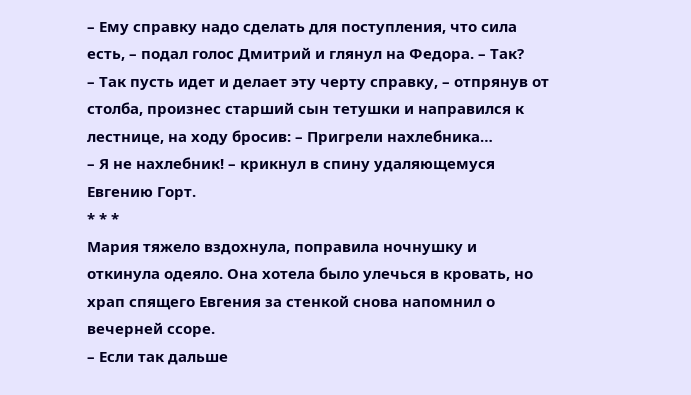– Ему справку надо сделать для поступления, что сила есть, – подал голос Дмитрий и глянул на Федора. – Так?
– Так пусть идет и делает эту черту справку, – отпрянув от столба, произнес старший сын тетушки и направился к лестнице, на ходу бросив: – Пригрели нахлебника…
– Я не нахлебник! – крикнул в спину удаляющемуся Евгению Горт.
* * *
Мария тяжело вздохнула, поправила ночнушку и откинула одеяло. Она хотела было улечься в кровать, но храп спящего Евгения за стенкой снова напомнил о вечерней ссоре.
– Если так дальше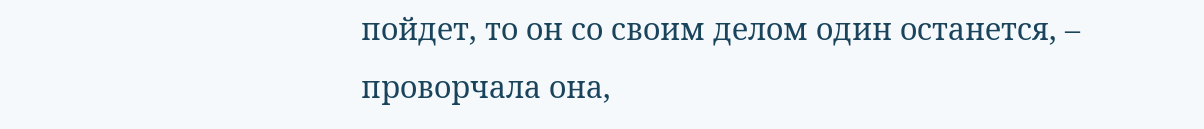пойдет, то он со своим делом один останется, – проворчала она,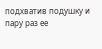подхватив подушку и пару раз ее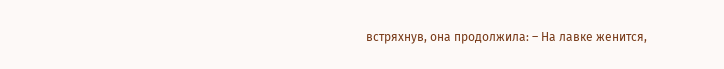встряхнув, она продолжила: – На лавке женится,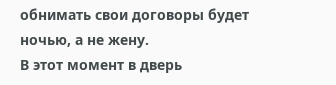обнимать свои договоры будет ночью, а не жену.
В этот момент в дверь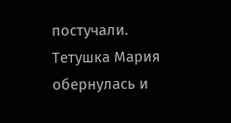постучали.
Тетушка Мария обернулась и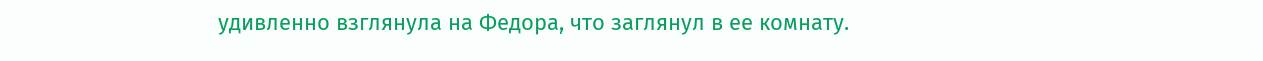удивленно взглянула на Федора, что заглянул в ее комнату.